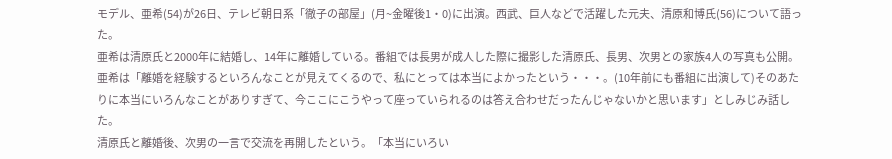モデル、亜希(54)が26日、テレビ朝日系「徹子の部屋」(月~金曜後1・0)に出演。西武、巨人などで活躍した元夫、清原和博氏(56)について語った。
亜希は清原氏と2000年に結婚し、14年に離婚している。番組では長男が成人した際に撮影した清原氏、長男、次男との家族4人の写真も公開。亜希は「離婚を経験するといろんなことが見えてくるので、私にとっては本当によかったという・・・。(10年前にも番組に出演して)そのあたりに本当にいろんなことがありすぎて、今ここにこうやって座っていられるのは答え合わせだったんじゃないかと思います」としみじみ話した。
清原氏と離婚後、次男の一言で交流を再開したという。「本当にいろい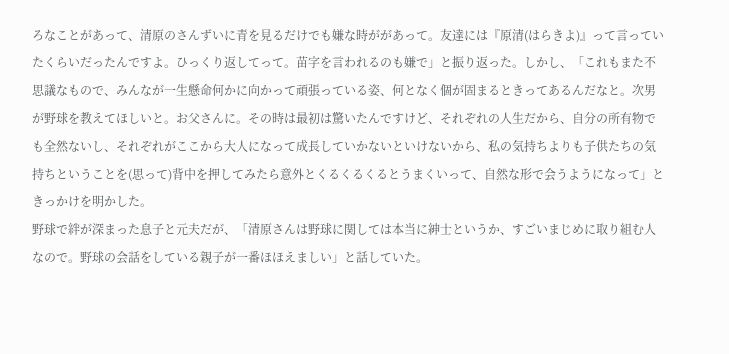ろなことがあって、清原のさんずいに青を見るだけでも嫌な時ががあって。友達には『原清(はらきよ)』って言っていたくらいだったんですよ。ひっくり返してって。苗字を言われるのも嫌で」と振り返った。しかし、「これもまた不思議なもので、みんなが一生懸命何かに向かって頑張っている姿、何となく個が固まるときってあるんだなと。次男が野球を教えてほしいと。お父さんに。その時は最初は驚いたんですけど、それぞれの人生だから、自分の所有物でも全然ないし、それぞれがここから大人になって成長していかないといけないから、私の気持ちよりも子供たちの気持ちということを(思って)背中を押してみたら意外とくるくるくるとうまくいって、自然な形で会うようになって」ときっかけを明かした。
野球で絆が深まった息子と元夫だが、「清原さんは野球に関しては本当に紳士というか、すごいまじめに取り組む人なので。野球の会話をしている親子が一番ほほえましい」と話していた。